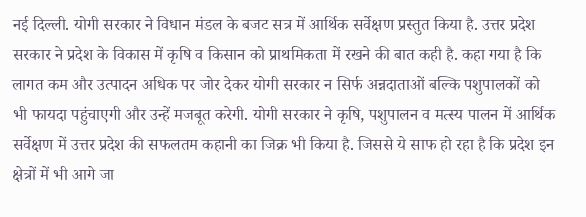नई दिल्ली. योगी सरकार ने विधान मंडल के बजट सत्र में आर्थिक सर्वेक्षण प्रस्तुत किया है. उत्तर प्रदेश सरकार ने प्रदेश के विकास में कृषि व किसान को प्राथमिकता में रखने की बात कही है. कहा गया है कि लागत कम और उत्पादन अधिक पर जोर देकर योगी सरकार न सिर्फ अन्नदाताओं बल्कि पशुपालकों को भी फायदा पहुंचाएगी और उन्हें मजबूत करेगी. योगी सरकार ने कृषि, पशुपालन व मत्स्य पालन में आर्थिक सर्वेक्षण में उत्तर प्रदेश की सफलतम कहानी का जिक्र भी किया है. जिससे ये साफ हो रहा है कि प्रदेश इन क्षेत्रों में भी आगे जा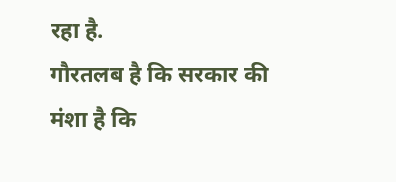रहा है.
गौरतलब है कि सरकार की मंशा है कि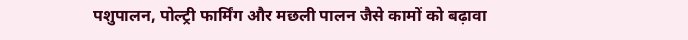पशुपालन, पोल्ट्री फार्मिंग और मछली पालन जैसे कामों को बढ़ावा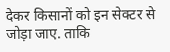देकर किसानों को इन सेक्टर से जोड़ा जाए. ताकि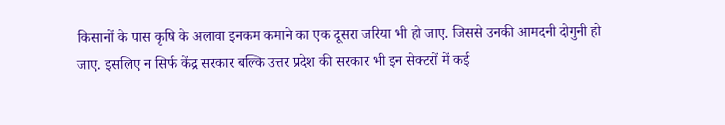किसानों के पास कृषि के अलावा इनकम कमाने का एक दूसरा जरिया भी हो जाए. जिससे उनकी आमदनी दोगुनी हो जाए. इसलिए न सिर्फ केंद्र सरकार बल्कि उत्तर प्रदेश की सरकार भी इन सेक्टरों में कई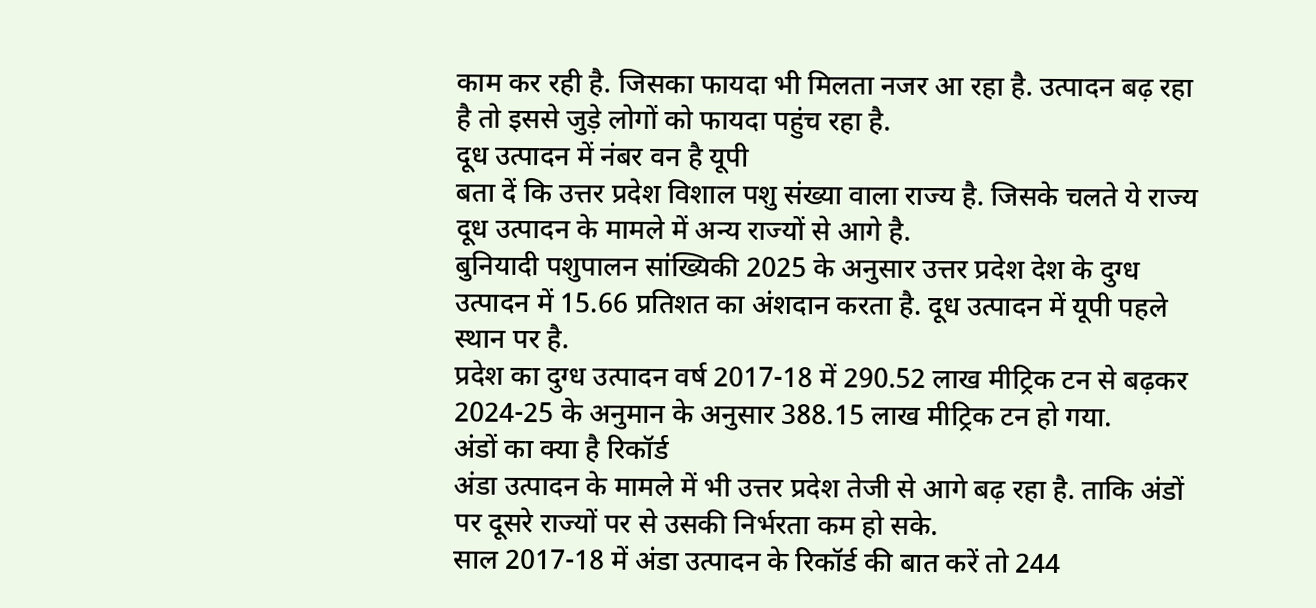काम कर रही है. जिसका फायदा भी मिलता नजर आ रहा है. उत्पादन बढ़ रहा है तो इससे जुड़े लोगों को फायदा पहुंच रहा है.
दूध उत्पादन में नंबर वन है यूपी
बता दें कि उत्तर प्रदेश विशाल पशु संख्या वाला राज्य है. जिसके चलते ये राज्य दूध उत्पादन के मामले में अन्य राज्यों से आगे है.
बुनियादी पशुपालन सांख्यिकी 2025 के अनुसार उत्तर प्रदेश देश के दुग्ध उत्पादन में 15.66 प्रतिशत का अंशदान करता है. दूध उत्पादन में यूपी पहले स्थान पर है.
प्रदेश का दुग्ध उत्पादन वर्ष 2017-18 में 290.52 लाख मीट्रिक टन से बढ़कर 2024-25 के अनुमान के अनुसार 388.15 लाख मीट्रिक टन हो गया.
अंडों का क्या है रिकॉर्ड
अंडा उत्पादन के मामले में भी उत्तर प्रदेश तेजी से आगे बढ़ रहा है. ताकि अंडों पर दूसरे राज्यों पर से उसकी निर्भरता कम हो सके.
साल 2017-18 में अंडा उत्पादन के रिकॉर्ड की बात करें तो 244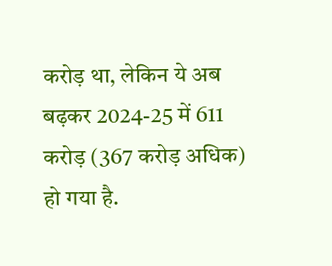करोड़ था, लेकिन ये अब बढ़कर 2024-25 में 611 करोड़ (367 करोड़ अधिक) हो गया है.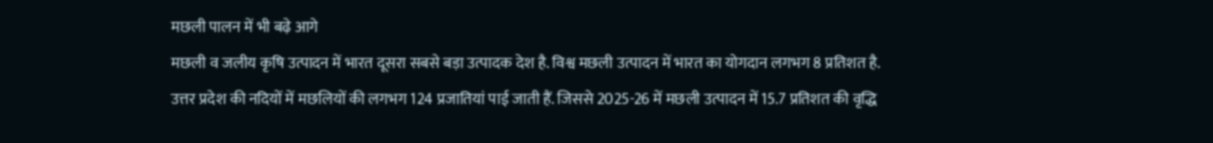मछली पालन में भी बढ़े आगे
मछली व जलीय कृषि उत्पादन में भारत दूसरा सबसे बड़ा उत्पादक देश है. विश्व मछली उत्पादन में भारत का योगदान लगभग 8 प्रतिशत है.
उत्तर प्रदेश की नदियों में मछलियों की लगभग 124 प्रजातियां पाई जाती हैं. जिससे 2025-26 में मछली उत्पादन में 15.7 प्रतिशत की वृद्धि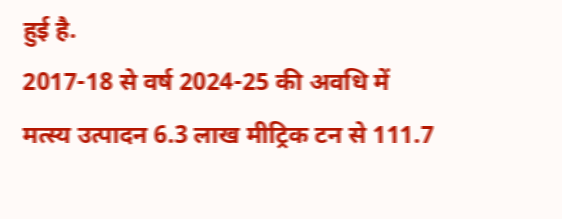हुई है.
2017-18 से वर्ष 2024-25 की अवधि में मत्स्य उत्पादन 6.3 लाख मीट्रिक टन से 111.7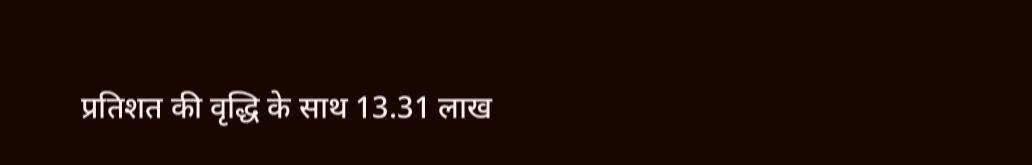प्रतिशत की वृद्धि के साथ 13.31 लाख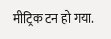मीट्रिक टन हो गया.